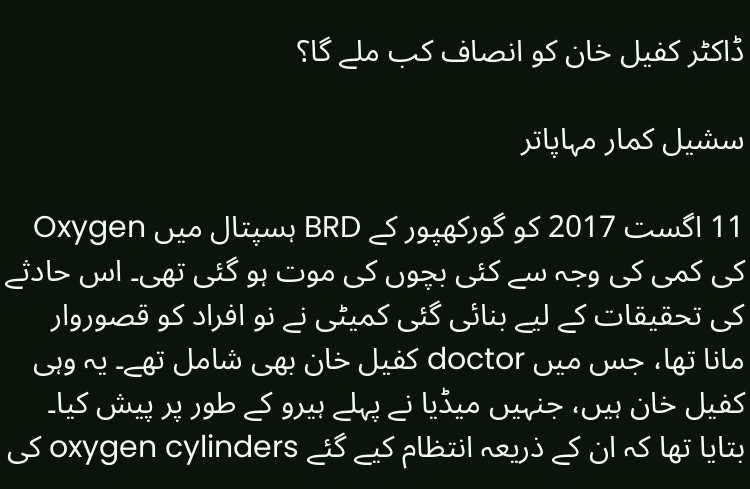ڈاکٹر کفیل خان کو انصاف کب ملے گا؟

سشیل کمار مہاپاتر

11 اگست 2017 کو گورکھپور کے BRD ہسپتال میں Oxygen کی کمی کی وجہ سے کئی بچوں کی موت ہو گئی تھی۔ اس حادثے کی تحقیقات کے لیے بنائی گئی کمیٹی نے نو افراد کو قصوروار مانا تھا، جس میں doctor کفیل خان بھی شامل تھے۔ یہ وہی کفیل خان ہیں، جنہیں میڈیا نے پہلے ہیرو کے طور پر پیش کیا۔ بتایا تھا کہ ان کے ذریعہ انتظام کیے گئے oxygen cylinders کی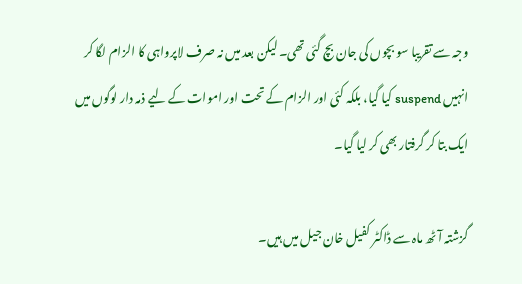وجہ سے تقریبا سو بچوں کی جان بچ گئی تھی۔ لیکن بعد میں نہ صرف لاپرواہی کا الزام لگا کر انہیں suspend کیا گیا، بلکہ کئی اور الزام کے تحت اور اموات کے لیے ذمہ دار لوگوں میں ایک بتا کر گرفتار بھی کر لیا گیا۔

گزشتہ آٹھ ماہ سے ڈاکٹر کفیل خان جیل میں ہیں۔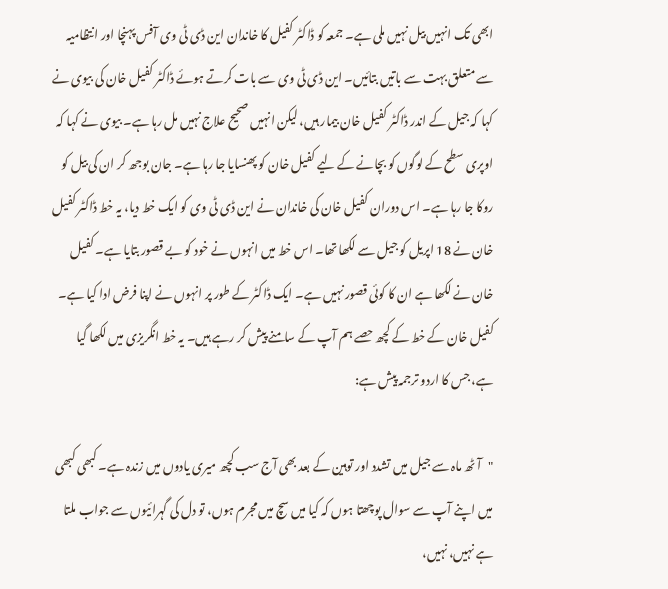ابھی تک انہیں بیل نہیں ملی ہے۔ جمعہ کو ڈاکٹر کفیل کا خاندان این ڈی ٹی وی آفس پہنچا اور انتظامیہ سے متعلق بہت سے باتیں بتائیں۔ این ڈی ٹی وی سے بات کرتے ہوئے ڈاکٹر کفیل خان کی بیوی نے کہا کہ جیل کے اندر ڈاکٹر کفیل خان بیمار ہیں، لیکن انہیں صحیح علاج نہیں مل رہا ہے۔ بیوی نے کہا کہ اوپری سطح کے لوگوں کو بچانے کے لیے کفیل خان کو پھنسایا جا رہا ہے۔ جان بوجھ کر ان کی بیل کو روکا جا رہا ہے۔ اس دوران کفیل خان کی خاندان نے این ڈی ٹی وی کو ایک خط دیا، یہ خط ڈاکٹر کفیل خان نے 18 اپریل کو جیل سے لکھا تھا۔ اس خط میں انہوں نے خود کو بے قصور بتایا ہے۔ کفیل خان نے لکھا ہے ان کا کوئی قصور نہیں ہے۔ ایک ڈاکٹر کے طور پر انہوں نے اپنا فرض ادا کیا ہے۔ کفیل خان کے خط کے کچھ حصے ہم آپ کے سامنے پیش کر رہے ہیں۔ یہ خط انگریزی میں لکھا گیا ہے، جس کا اردو ترجمہ پیش ہے:

"آٹھ ماہ سے جیل میں تشدد اور توہین کے بعد بھی آج سب کچھ میری یادوں میں زندہ ہے۔ کبھی کبھی میں اپنے آپ سے سوال پوچھتا ہوں کہ کیا میں سچ میں مجرم ہوں، تو دل کی گہرائیوں سے جواب ملتا ہے نہیں، نہیں،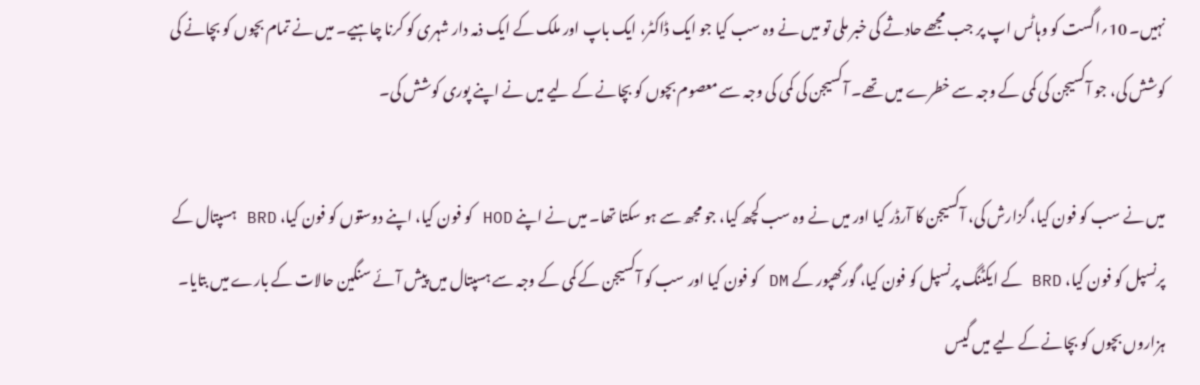نہیں۔ 10؍اگست کو وہاٹس اپ پر جب مجھے حادثے کی خبر ملی تو میں نے وہ سب کیا جو ایک ڈاکٹر، ایک باپ اور ملک کے ایک ذمہ دار شہری کو کرنا چاہیے۔ میں نے تمام بچوں کو بچانے کی کوشش کی، جو آکسیجن کی کمی کے وجہ سے خطرے میں تھے۔ آکسیجن کی کمی کی وجہ سے معصوم بچوں کو بچانے کے لیے میں نے اپنے پوری کوشش کی۔

میں نے سب کو فون کیا، گزارش کی، آکسیجن کا آرڈر کیا اور میں نے وہ سب کچھ کیا، جو مجھ سے ہو سکتا تھا۔ میں نے اپنے HOD کو فون کیا، اپنے دوستوں کو فون کیا، BRD ہسپتال کے پرنسپل کو فون کیا، BRD کے ایکٹنگ پرنسپل کو فون کیا، گورکھپور کے DM کو فون کیا اور سب کو آکسیجن کے کمی کے وجہ سے ہسپتال میں پیش آئے سنگین حالات کے بارے میں بتایا۔ ہزاروں بچوں کو بچانے کے لیے میں گیس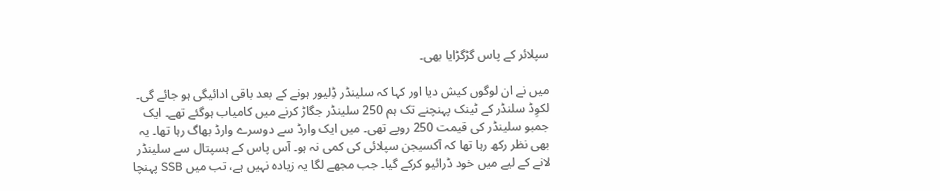سپلائر کے پاس گڑگڑايا بھی۔

میں نے ان لوگوں کیش دیا اور کہا کہ سلینڈر ڈِلیور ہونے کے بعد باقی ادائیگی ہو جائے گی۔ لکوِڈ سلنڈر کے ٹینک پہنچنے تک ہم 250 سلینڈر جگاڑ کرنے میں کامیاب ہوگئے تھے۔ ایک جمبو سلینڈر کی قیمت 250 روپے تھی۔ میں ایک وارڈ سے دوسرے وارڈ بھاگ رہا تھا۔ یہ بھی نظر رکھ رہا تھا کہ آکسیجن سپلائی کی کمی نہ ہو۔ آس پاس کے ہسپتال سے سلینڈر لانے کے لیے میں خود ڈرائیو کرکے گیا۔ جب مجھے لگا یہ زیادہ نہیں ہے، تب میں SSB پہنچا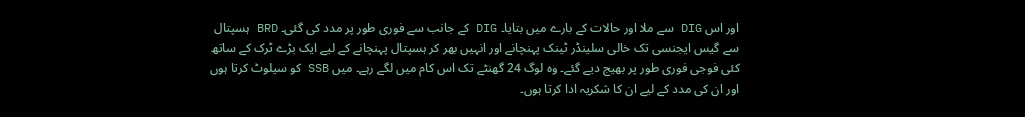اور اس DIG سے ملا اور حالات کے بارے میں بتایا۔ DIG کے جانب سے فوری طور پر مدد کی گئی۔ BRD ہسپتال سے گیس ایجنسی تک خالی سلینڈر ٹینک پہنچانے اور انہیں بھر کر ہسپتال پہنچانے کے لیے ایک بڑے ٹرک کے ساتھ کئی فوجی فوری طور پر بھیج دیے گئے۔ وہ لوگ 24 گھنٹے تک اس کام میں لگے رہے۔ میں SSB کو سیلوٹ کرتا ہوں اور ان کی مدد کے لیے ان کا شکریہ ادا کرتا ہوں۔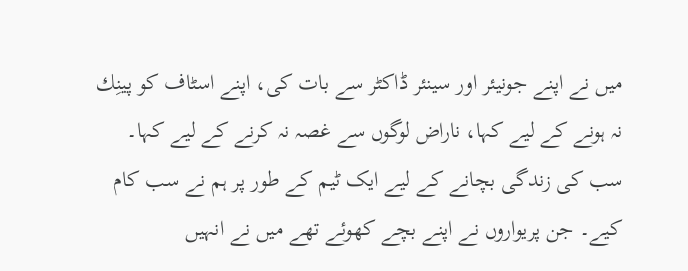میں نے اپنے جونیئر اور سینئر ڈاکٹر سے بات کی، اپنے اسٹاف کو پینِك نہ ہونے کے لیے کہا، ناراض لوگوں سے غصہ نہ کرنے کے لیے کہا۔ سب کی زندگی بچانے کے لیے ایک ٹیم کے طور پر ہم نے سب کام کیے۔ جن پریواروں نے اپنے بچے کھوئے تھے میں نے انہیں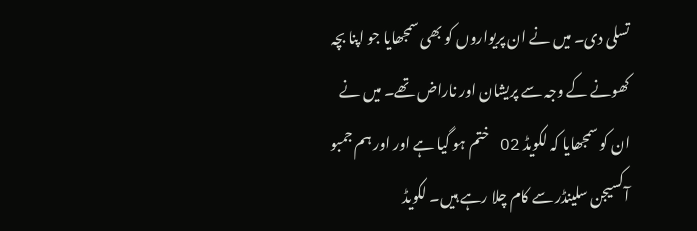تسلی دی۔ میں نے ان پریواروں کو بھی سمجھایا جو اپنا بچہ کھونے کے وجہ سے پریشان اور ناراض تھے۔ میں نے ان کو سمجھایا کہ لکویڈ O2 ختم ہو گیا ہے اور اور ہم جمبو آکسیجن سلینڈر سے کام چلا رہے ہیں۔ لکویڈ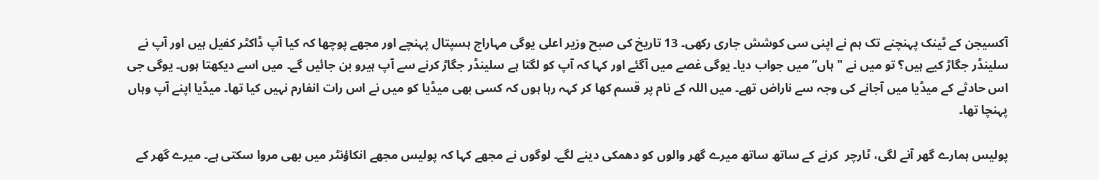آکسیجن کے ٹینک پہنچنے تک ہم نے اپنی سی کوشش جاری رکھی۔ 13 تاریخ کی صبح وزیر اعلی یوگی مہاراج ہسپتال پہنچے اور مجھے پوچھا کہ کیا آپ ڈاکٹر کفیل ہیں اور آپ نے سلینڈر جگاڑ کیے ہیں؟ تو میں نے "ہاں” میں جواب دیا۔ یوگی غصے میں آگئے اور کہا کہ آپ کو لگتا ہے سلینڈر جگاڑ کرنے سے آپ ہیرو بن جائیں گے۔ میں اسے دیکھتا ہوں۔ یوگی جی اس حادثے کے میڈیا میں آجانے کی وجہ سے ناراض تھے۔ میں اللہ کے نام پر قسم کھا کر کہہ رہا ہوں کہ کسی بھی میڈیا کو میں نے اس رات انفارم نہیں کیا تھا۔ میڈیا اپنے آپ وہاں پہنچا تھا۔

پولیس ہمارے گھر آنے لگی، ٹارچر  کرنے کے ساتھ ساتھ میرے گھر والوں کو دھمکی دینے لگے۔ لوگوں نے مجھے کہا کہ پولیس مجھے انکاؤنٹر میں بھی مروا سکتی ہے۔ میرے گھر کے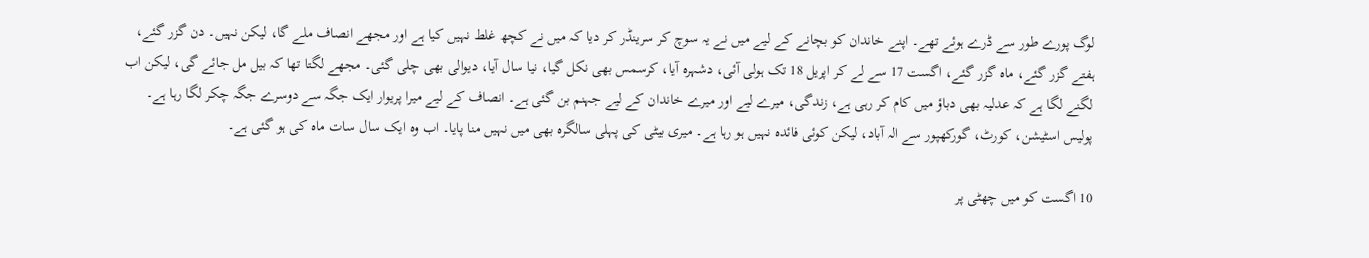لوگ پورے طور سے ڈرے ہوئے تھے۔ اپنے خاندان کو بچانے کے لیے میں نے یہ سوچ کر سرینڈر کر دیا کہ میں نے کچھ غلط نہیں کیا ہے اور مجھے انصاف ملے گا، لیکن نہیں۔ دن گزر گئے، ہفتے گزر گئے، ماہ گزر گئے، اگست 17 سے لے کر اپریل 18 تک ہولی آئی، دشہرہ آیا، کرسمس بھی نکل گیا، نیا سال آیا، دیوالی بھی چلی گئی۔ مجھے لگتا تھا کہ بیل مل جائے گی، لیکن اب لگنے لگا ہے کہ عدلیہ بھی دباؤ میں کام کر رہی ہے، زندگی، میرے لیے اور میرے خاندان کے لیے جہنم بن گئی ہے۔ انصاف کے لیے میرا پریوار ایک جگہ سے دوسرے جگہ چکر لگا رہا ہے۔ پولیس اسٹیشن، کورٹ، گورکھپور سے الہ آباد، لیکن کوئی فائدہ نہیں ہو رہا ہے۔ میری بیٹی کی پہلی سالگرہ بھی میں نہیں منا پایا۔ اب وہ ایک سال سات ماہ کی ہو گئی ہے۔

10 اگست کو میں چھٹی پر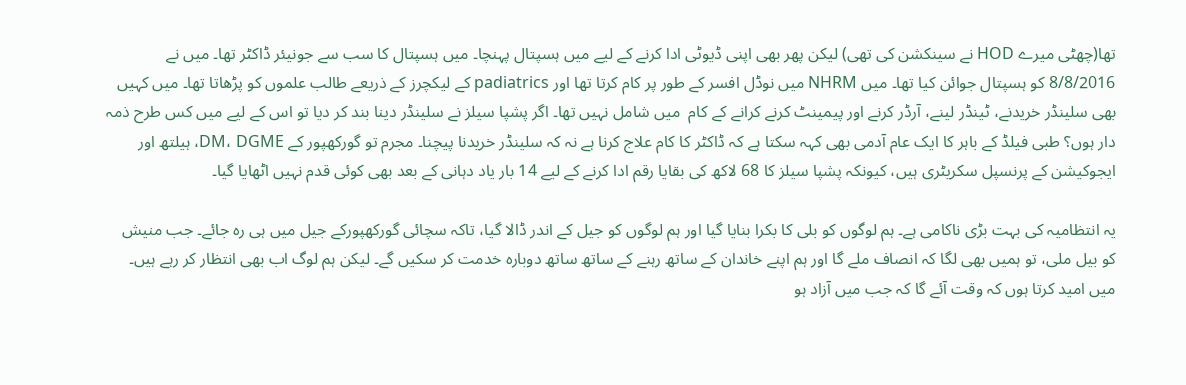تھا(چھٹی میرے HOD نے سینكشن کی تھی) لیکن پھر بھی اپنی ڈیوٹی ادا کرنے کے لیے میں ہسپتال پہنچا۔ میں ہسپتال کا سب سے جونیئر ڈاکٹر تھا۔ میں نے 8/8/2016 کو ہسپتال جوائن کیا تھا۔ میں NHRM میں نوڈل افسر کے طور پر کام کرتا تھا اور padiatrics کے لیکچرز کے ذریعے طالب علموں کو پڑھاتا تھا۔ میں کہیں بھی سلینڈر خریدنے، ٹینڈر لینے، آرڈر کرنے اور پیمینٹ کرنے کرانے کے کام  میں شامل نہیں تھا۔ اگر پشپا سیلز نے سلینڈر دینا بند کر دیا تو اس کے لیے میں کس طرح ذمہ دار ہوں؟ طبی فیلڈ کے باہر کا ایک عام آدمی بھی کہہ سکتا ہے کہ ڈاکٹر کا کام علاج کرنا ہے نہ کہ سلینڈر خریدنا پیچنا۔ مجرم تو گورکھپور کے DM، DGME، ہیلتھ اور ایجوکیشن کے پرنسپل سکریٹری ہیں، کیونکہ پشپا سیلز کا 68 لاکھ کی بقایا رقم ادا کرنے کے لیے 14 بار یاد دہانی کے بعد بھی کوئی قدم نہیں اٹھایا گیا۔

یہ انتظامیہ کی بہت بڑی ناکامی ہے۔ ہم لوگوں کو بلی کا بکرا بنایا گیا اور ہم لوگوں کو جیل کے اندر ڈالا گیا، تاکہ سچائی گورکھپورکے جیل میں ہی رہ جائے۔ جب منیش کو بیل ملی، تو ہمیں بھی لگا کہ انصاف ملے گا اور ہم اپنے خاندان کے ساتھ رہنے کے ساتھ ساتھ دوبارہ خدمت کر سکیں گے۔ لیکن ہم لوگ اب بھی انتظار کر رہے ہیں۔ میں امید کرتا ہوں کہ وقت آئے گا کہ جب میں آزاد ہو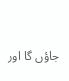جاؤں گا اور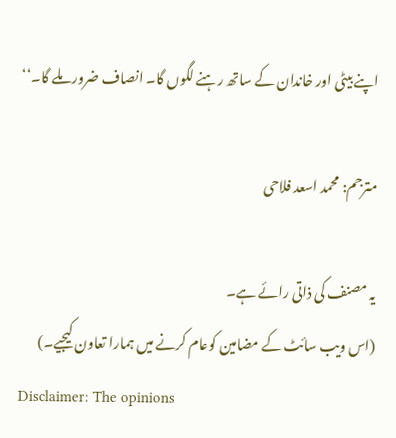اپنے بیٹی اور خاندان کے ساتھ رہنے لگوں گا۔ انصاف ضرور ملے گا۔‘‘

مترجم: محمد اسعد فلاحی

یہ مصنف کی ذاتی رائے ہے۔
(اس ویب سائٹ کے مضامین کوعام کرنے میں ہمارا تعاون کیجیے۔)
Disclaimer: The opinions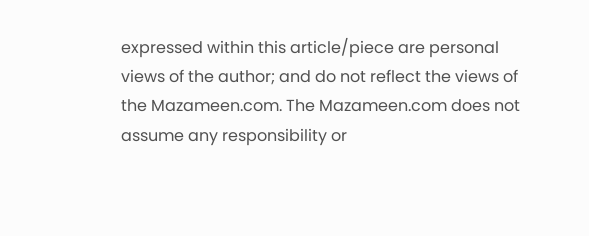expressed within this article/piece are personal views of the author; and do not reflect the views of the Mazameen.com. The Mazameen.com does not assume any responsibility or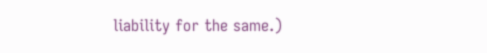liability for the same.)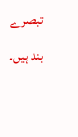تبصرے بند ہیں۔